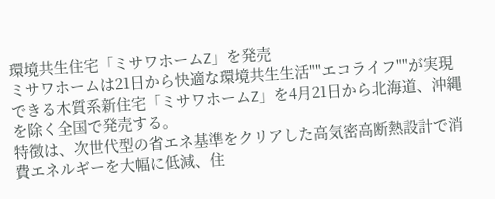環境共生住宅「ミサワホームZ」を発売
ミサワホームは21日から快適な環境共生生活""エコライフ""が実現できる木質系新住宅「ミサワホームZ」を4月21日から北海道、沖縄を除く全国で発売する。
特徴は、次世代型の省エネ基準をクリアした高気密高断熱設計で消費エネルギーを大幅に低減、住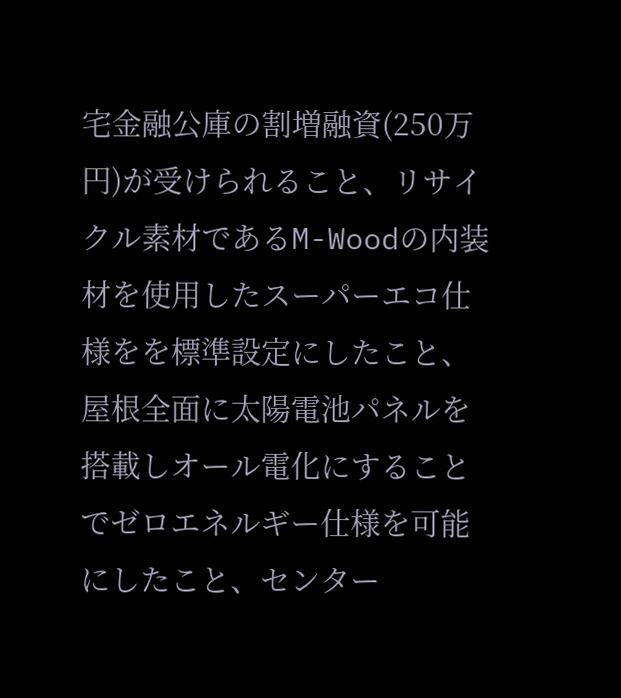宅金融公庫の割増融資(250万円)が受けられること、リサイクル素材であるM-Woodの内装材を使用したスーパーエコ仕様をを標準設定にしたこと、屋根全面に太陽電池パネルを搭載しオール電化にすることでゼロエネルギー仕様を可能にしたこと、センター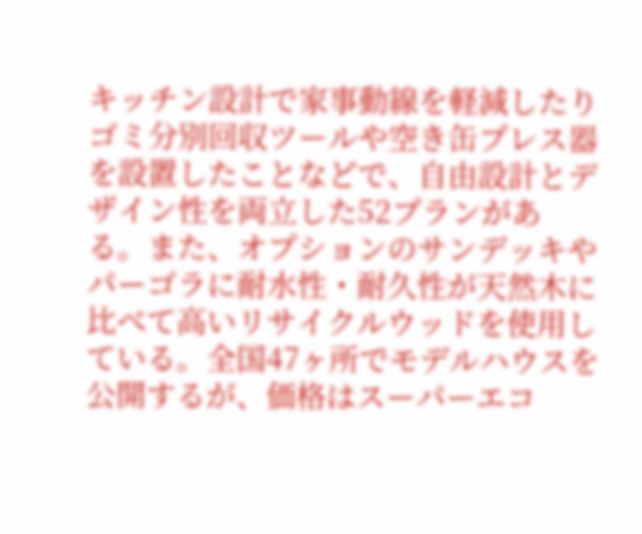キッチン設計で家事動線を軽減したりゴミ分別回収ツールや空き缶プレス器を設置したことなどで、自由設計とデザイン性を両立した52プランがある。また、オプションのサンデッキやパーゴラに耐水性・耐久性が天然木に比べて高いリサイクルウッドを使用している。全国47ヶ所でモデルハウスを公開するが、価格はスーパーエコ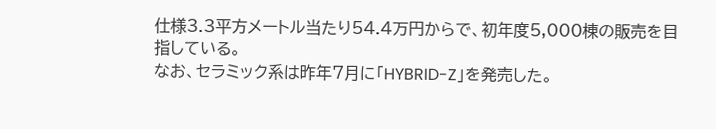仕様3.3平方メートル当たり54.4万円からで、初年度5,000棟の販売を目指している。
なお、セラミック系は昨年7月に「HYBRID-Z」を発売した。